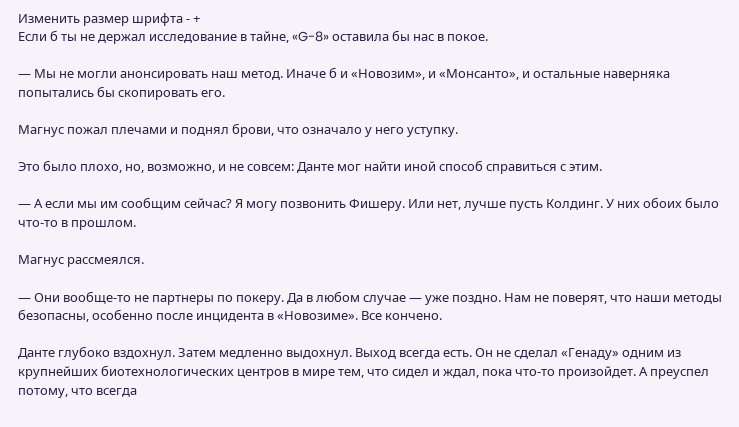Изменить размер шрифта - +
Если б ты не держал исследование в тайне, «G-8» оставила бы нас в покое.

— Мы не могли анонсировать наш метод. Иначе б и «Новозим», и «Монсанто», и остальные наверняка попытались бы скопировать его.

Магнус пожал плечами и поднял брови, что означало у него уступку.

Это было плохо, но, возможно, и не совсем: Данте мог найти иной способ справиться с этим.

— А если мы им сообщим сейчас? Я могу позвонить Фишеру. Или нет, лучше пусть Колдинг. У них обоих было что-то в прошлом.

Магнус рассмеялся.

— Они вообще-то не партнеры по покеру. Да в любом случае — уже поздно. Нам не поверят, что наши методы безопасны, особенно после инцидента в «Новозиме». Все кончено.

Данте глубоко вздохнул. Затем медленно выдохнул. Выход всегда есть. Он не сделал «Генаду» одним из крупнейших биотехнологических центров в мире тем, что сидел и ждал, пока что-то произойдет. А преуспел потому, что всегда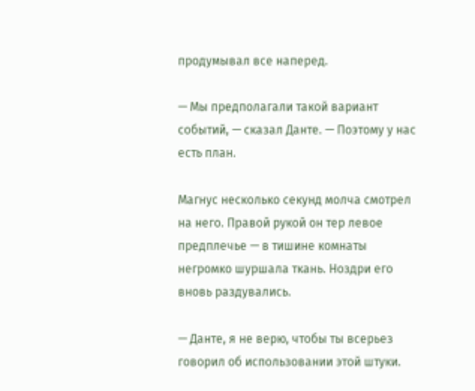продумывал все наперед.

— Мы предполагали такой вариант событий, — сказал Данте. — Поэтому у нас есть план.

Магнус несколько секунд молча смотрел на него. Правой рукой он тер левое предплечье — в тишине комнаты негромко шуршала ткань. Ноздри его вновь раздувались.

— Данте, я не верю, чтобы ты всерьез говорил об использовании этой штуки.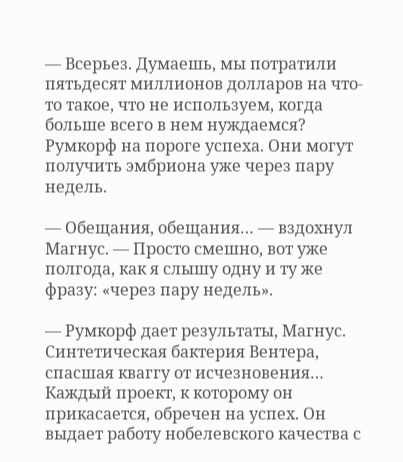— Всерьез. Думаешь, мы потратили пятьдесят миллионов долларов на что-то такое, что не используем, когда больше всего в нем нуждаемся? Румкорф на пороге успеха. Они могут получить эмбриона уже через пару недель.

— Обещания, обещания… — вздохнул Магнус. — Просто смешно, вот уже полгода, как я слышу одну и ту же фразу: «через пару недель».

— Румкорф дает результаты, Магнус. Синтетическая бактерия Вентера, спасшая кваггу от исчезновения… Каждый проект, к которому он прикасается, обречен на успех. Он выдает работу нобелевского качества с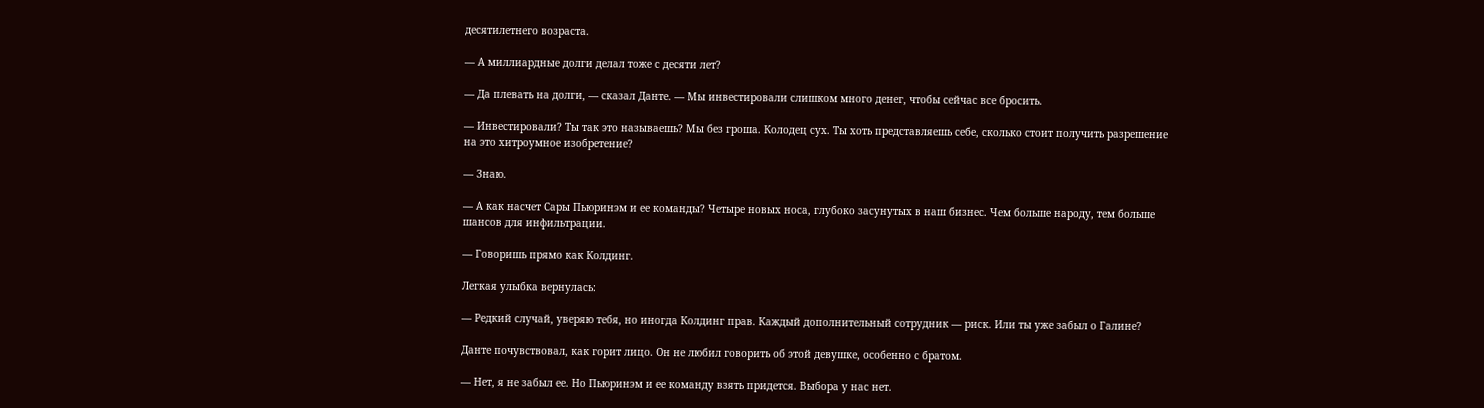десятилетнего возраста.

— А миллиардные долги делал тоже с десяти лет?

— Да плевать на долги, — сказал Данте. — Мы инвестировали слишком много денег, чтобы сейчас все бросить.

— Инвестировали? Ты так это называешь? Мы без гроша. Колодец сух. Ты хоть представляешь себе, сколько стоит получить разрешение на это хитроумное изобретение?

— Знаю.

— А как насчет Сары Пьюринэм и ее команды? Четыре новых носа, глубоко засунутых в наш бизнес. Чем больше народу, тем больше шансов для инфильтрации.

— Говоришь прямо как Колдинг.

Легкая улыбка вернулась:

— Редкий случай, уверяю тебя, но иногда Колдинг прав. Каждый дополнительный сотрудник — риск. Или ты уже забыл о Галине?

Данте почувствовал, как горит лицо. Он не любил говорить об этой девушке, особенно с братом.

— Нет, я не забыл ее. Но Пьюринэм и ее команду взять придется. Выбора у нас нет.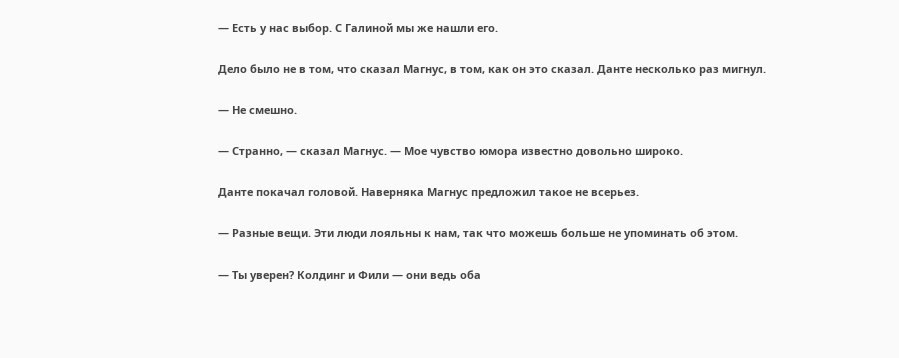— Есть у нас выбор. С Галиной мы же нашли его.

Дело было не в том, что сказал Магнус, в том, как он это сказал. Данте несколько раз мигнул.

— Не смешно.

— Странно, — сказал Магнус. — Мое чувство юмора известно довольно широко.

Данте покачал головой. Наверняка Магнус предложил такое не всерьез.

— Разные вещи. Эти люди лояльны к нам, так что можешь больше не упоминать об этом.

— Ты уверен? Колдинг и Фили — они ведь оба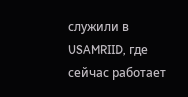служили в USAMRIID, где сейчас работает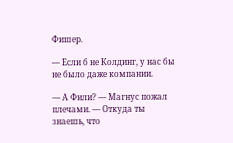Фишер.

— Если б не Колдинг, у нас бы не было даже компании.

— А Фили? — Магнус пожал плечами. — Откуда ты знаешь, что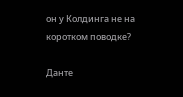он у Колдинга не на коротком поводке?

Данте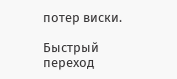потер виски.

Быстрый переход